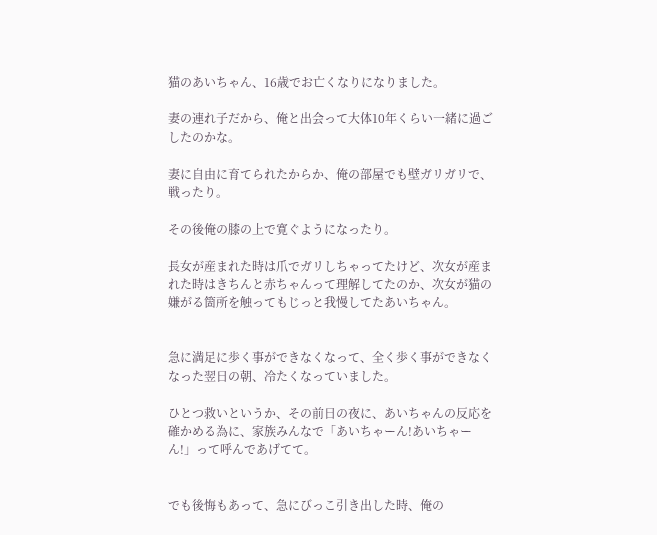猫のあいちゃん、16歳でお亡くなりになりました。

妻の連れ子だから、俺と出会って大体10年くらい一緒に過ごしたのかな。

妻に自由に育てられたからか、俺の部屋でも壁ガリガリで、戦ったり。

その後俺の膝の上で寛ぐようになったり。

長女が産まれた時は爪でガリしちゃってたけど、次女が産まれた時はきちんと赤ちゃんって理解してたのか、次女が猫の嫌がる箇所を触ってもじっと我慢してたあいちゃん。


急に満足に歩く事ができなくなって、全く歩く事ができなくなった翌日の朝、冷たくなっていました。

ひとつ救いというか、その前日の夜に、あいちゃんの反応を確かめる為に、家族みんなで「あいちゃーん!あいちゃーん!」って呼んであげてて。


でも後悔もあって、急にびっこ引き出した時、俺の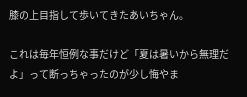膝の上目指して歩いてきたあいちゃん。

これは毎年恒例な事だけど「夏は暑いから無理だよ」って断っちゃったのが少し悔やま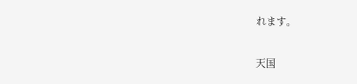れます。


天国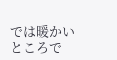では暖かいところで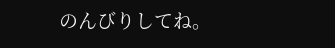のんびりしてね。